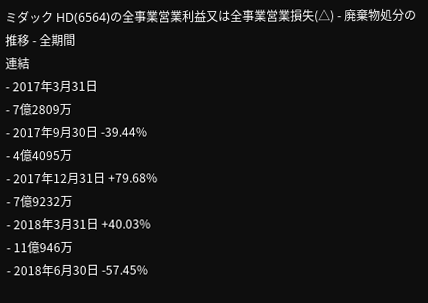ミダック HD(6564)の全事業営業利益又は全事業営業損失(△) - 廃棄物処分の推移 - 全期間
連結
- 2017年3月31日
- 7億2809万
- 2017年9月30日 -39.44%
- 4億4095万
- 2017年12月31日 +79.68%
- 7億9232万
- 2018年3月31日 +40.03%
- 11億946万
- 2018年6月30日 -57.45%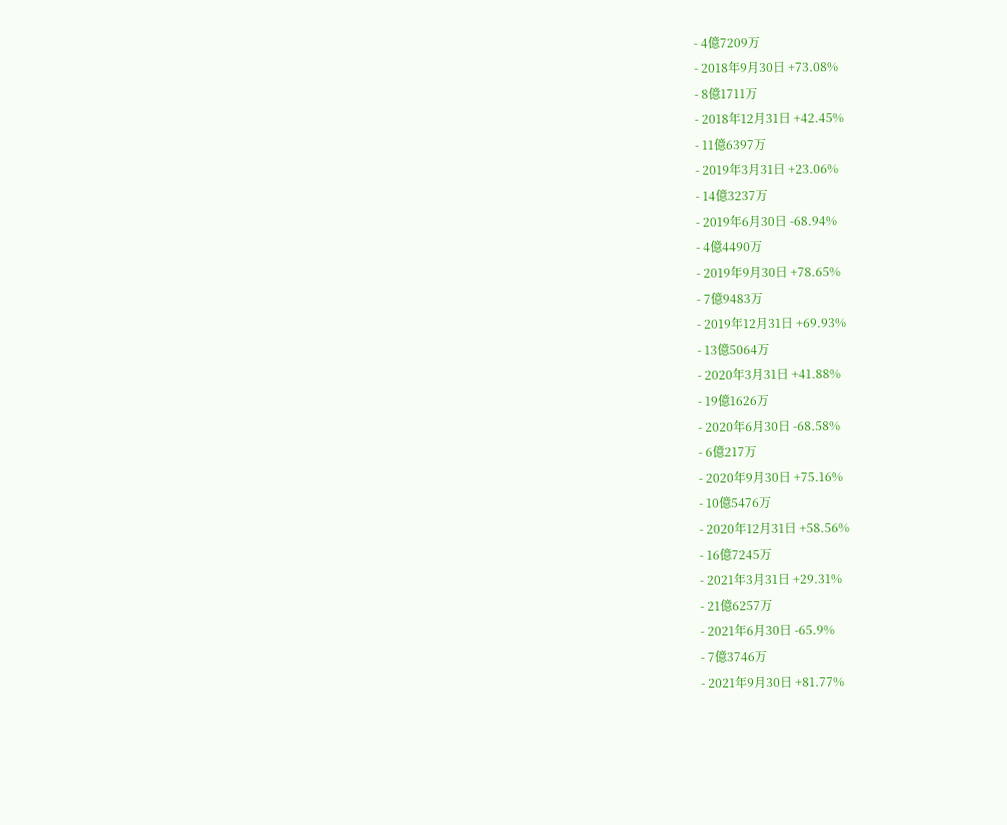- 4億7209万
- 2018年9月30日 +73.08%
- 8億1711万
- 2018年12月31日 +42.45%
- 11億6397万
- 2019年3月31日 +23.06%
- 14億3237万
- 2019年6月30日 -68.94%
- 4億4490万
- 2019年9月30日 +78.65%
- 7億9483万
- 2019年12月31日 +69.93%
- 13億5064万
- 2020年3月31日 +41.88%
- 19億1626万
- 2020年6月30日 -68.58%
- 6億217万
- 2020年9月30日 +75.16%
- 10億5476万
- 2020年12月31日 +58.56%
- 16億7245万
- 2021年3月31日 +29.31%
- 21億6257万
- 2021年6月30日 -65.9%
- 7億3746万
- 2021年9月30日 +81.77%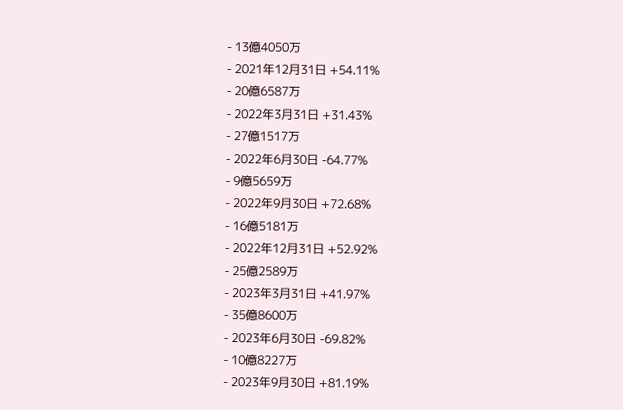- 13億4050万
- 2021年12月31日 +54.11%
- 20億6587万
- 2022年3月31日 +31.43%
- 27億1517万
- 2022年6月30日 -64.77%
- 9億5659万
- 2022年9月30日 +72.68%
- 16億5181万
- 2022年12月31日 +52.92%
- 25億2589万
- 2023年3月31日 +41.97%
- 35億8600万
- 2023年6月30日 -69.82%
- 10億8227万
- 2023年9月30日 +81.19%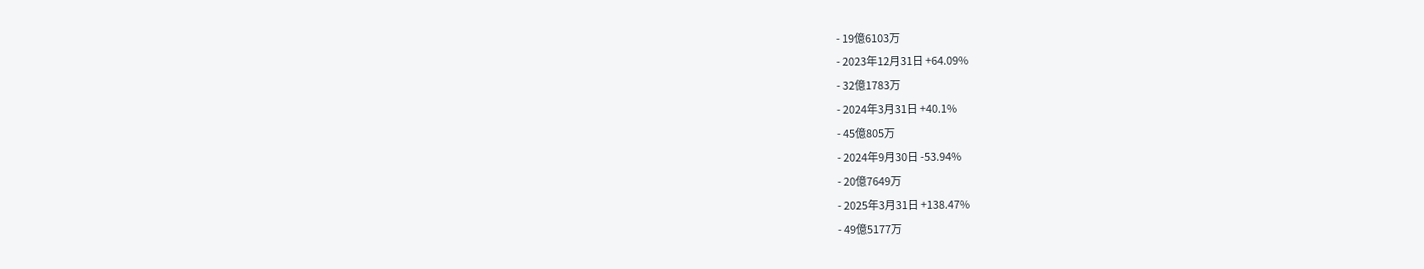- 19億6103万
- 2023年12月31日 +64.09%
- 32億1783万
- 2024年3月31日 +40.1%
- 45億805万
- 2024年9月30日 -53.94%
- 20億7649万
- 2025年3月31日 +138.47%
- 49億5177万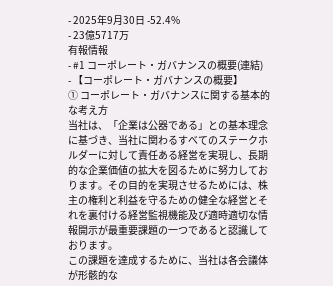- 2025年9月30日 -52.4%
- 23億5717万
有報情報
- #1 コーポレート・ガバナンスの概要(連結)
- 【コーポレート・ガバナンスの概要】
① コーポレート・ガバナンスに関する基本的な考え方
当社は、「企業は公器である」との基本理念に基づき、当社に関わるすべてのステークホルダーに対して責任ある経営を実現し、長期的な企業価値の拡大を図るために努力しております。その目的を実現させるためには、株主の権利と利益を守るための健全な経営とそれを裏付ける経営監視機能及び適時適切な情報開示が最重要課題の一つであると認識しております。
この課題を達成するために、当社は各会議体が形骸的な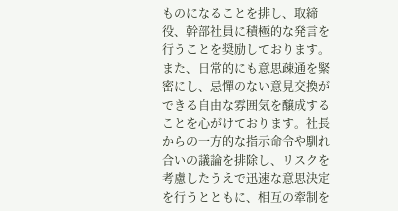ものになることを排し、取締役、幹部社員に積極的な発言を行うことを奨励しております。また、日常的にも意思疎通を緊密にし、忌憚のない意見交換ができる自由な雰囲気を醸成することを心がけております。社長からの一方的な指示命令や馴れ合いの議論を排除し、リスクを考慮したうえで迅速な意思決定を行うとともに、相互の牽制を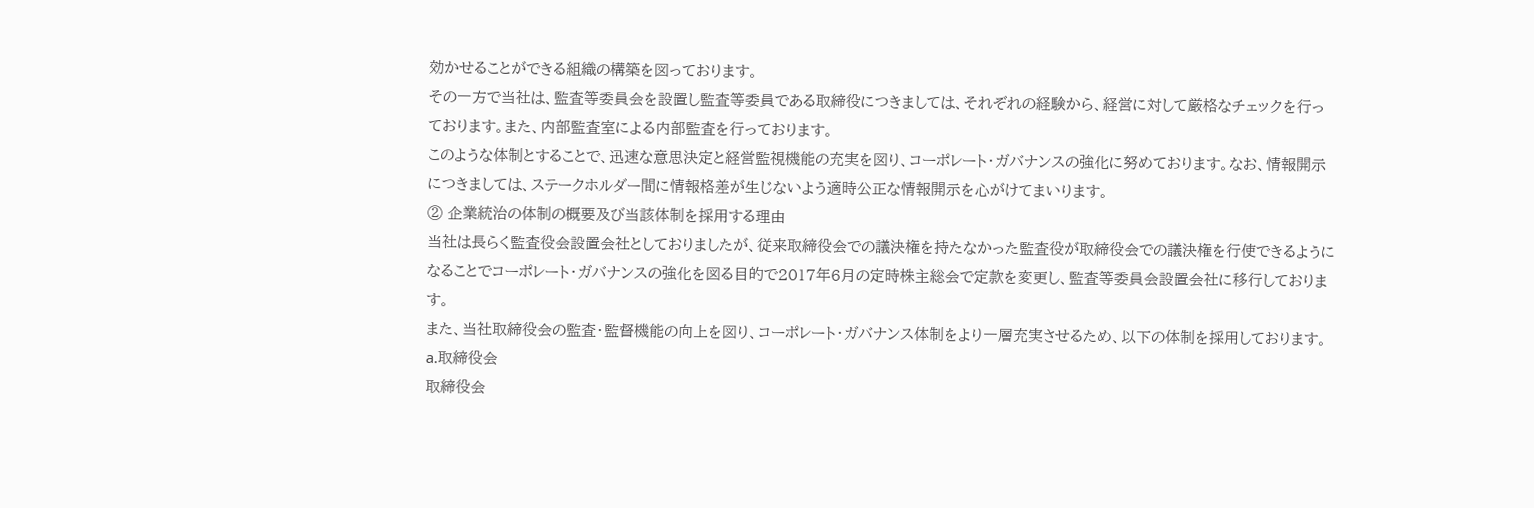効かせることができる組織の構築を図っております。
その一方で当社は、監査等委員会を設置し監査等委員である取締役につきましては、それぞれの経験から、経営に対して厳格なチェックを行っております。また、内部監査室による内部監査を行っております。
このような体制とすることで、迅速な意思決定と経営監視機能の充実を図り、コーポレート・ガバナンスの強化に努めております。なお、情報開示につきましては、ステークホルダー間に情報格差が生じないよう適時公正な情報開示を心がけてまいります。
② 企業統治の体制の概要及び当該体制を採用する理由
当社は長らく監査役会設置会社としておりましたが、従来取締役会での議決権を持たなかった監査役が取締役会での議決権を行使できるようになることでコーポレート・ガバナンスの強化を図る目的で2017年6月の定時株主総会で定款を変更し、監査等委員会設置会社に移行しております。
また、当社取締役会の監査・監督機能の向上を図り、コーポレート・ガバナンス体制をより一層充実させるため、以下の体制を採用しております。
a.取締役会
取締役会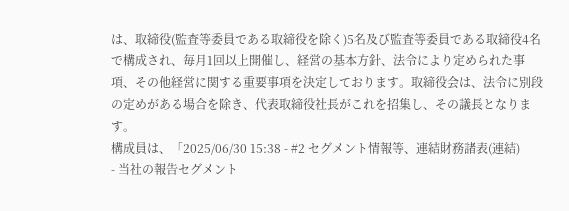は、取締役(監査等委員である取締役を除く)5名及び監査等委員である取締役4名で構成され、毎月1回以上開催し、経営の基本方針、法令により定められた事項、その他経営に関する重要事項を決定しております。取締役会は、法令に別段の定めがある場合を除き、代表取締役社長がこれを招集し、その議長となります。
構成員は、「2025/06/30 15:38 - #2 セグメント情報等、連結財務諸表(連結)
- 当社の報告セグメント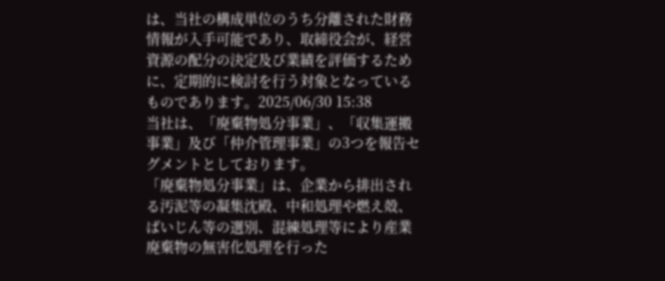は、当社の構成単位のうち分離された財務情報が入手可能であり、取締役会が、経営資源の配分の決定及び業績を評価するために、定期的に検討を行う対象となっているものであります。2025/06/30 15:38
当社は、「廃棄物処分事業」、「収集運搬事業」及び「仲介管理事業」の3つを報告セグメントとしております。
「廃棄物処分事業」は、企業から排出される汚泥等の凝集沈殿、中和処理や燃え殻、ばいじん等の選別、混練処理等により産業廃棄物の無害化処理を行った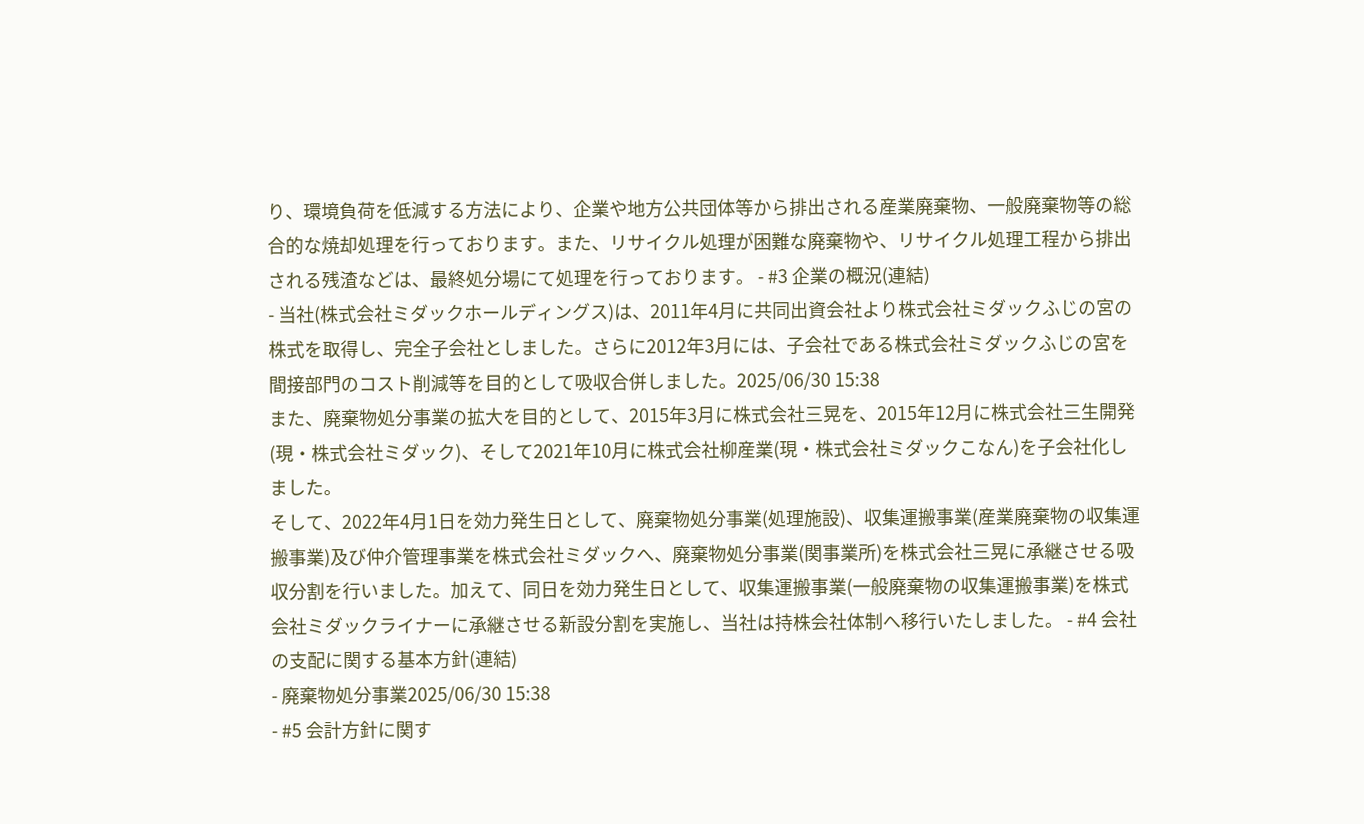り、環境負荷を低減する方法により、企業や地方公共団体等から排出される産業廃棄物、一般廃棄物等の総合的な焼却処理を行っております。また、リサイクル処理が困難な廃棄物や、リサイクル処理工程から排出される残渣などは、最終処分場にて処理を行っております。 - #3 企業の概況(連結)
- 当社(株式会社ミダックホールディングス)は、2011年4月に共同出資会社より株式会社ミダックふじの宮の株式を取得し、完全子会社としました。さらに2012年3月には、子会社である株式会社ミダックふじの宮を間接部門のコスト削減等を目的として吸収合併しました。2025/06/30 15:38
また、廃棄物処分事業の拡大を目的として、2015年3月に株式会社三晃を、2015年12月に株式会社三生開発(現・株式会社ミダック)、そして2021年10月に株式会社柳産業(現・株式会社ミダックこなん)を子会社化しました。
そして、2022年4月1日を効力発生日として、廃棄物処分事業(処理施設)、収集運搬事業(産業廃棄物の収集運搬事業)及び仲介管理事業を株式会社ミダックへ、廃棄物処分事業(関事業所)を株式会社三晃に承継させる吸収分割を行いました。加えて、同日を効力発生日として、収集運搬事業(一般廃棄物の収集運搬事業)を株式会社ミダックライナーに承継させる新設分割を実施し、当社は持株会社体制へ移行いたしました。 - #4 会社の支配に関する基本方針(連結)
- 廃棄物処分事業2025/06/30 15:38
- #5 会計方針に関す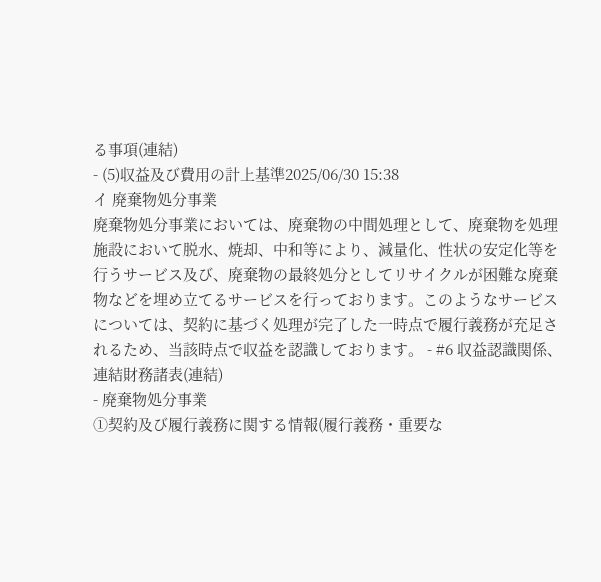る事項(連結)
- (5)収益及び費用の計上基準2025/06/30 15:38
イ 廃棄物処分事業
廃棄物処分事業においては、廃棄物の中間処理として、廃棄物を処理施設において脱水、焼却、中和等により、減量化、性状の安定化等を行うサービス及び、廃棄物の最終処分としてリサイクルが困難な廃棄物などを埋め立てるサービスを行っております。このようなサービスについては、契約に基づく処理が完了した一時点で履行義務が充足されるため、当該時点で収益を認識しております。 - #6 収益認識関係、連結財務諸表(連結)
- 廃棄物処分事業
①契約及び履行義務に関する情報(履行義務・重要な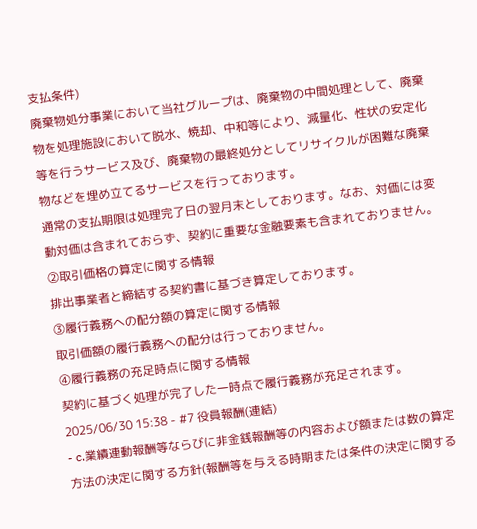支払条件)
廃棄物処分事業において当社グループは、廃棄物の中間処理として、廃棄物を処理施設において脱水、焼却、中和等により、減量化、性状の安定化等を行うサービス及び、廃棄物の最終処分としてリサイクルが困難な廃棄物などを埋め立てるサービスを行っております。
通常の支払期限は処理完了日の翌月末としております。なお、対価には変動対価は含まれておらず、契約に重要な金融要素も含まれておりません。
②取引価格の算定に関する情報
排出事業者と締結する契約書に基づき算定しております。
③履行義務への配分額の算定に関する情報
取引価額の履行義務への配分は行っておりません。
④履行義務の充足時点に関する情報
契約に基づく処理が完了した一時点で履行義務が充足されます。2025/06/30 15:38 - #7 役員報酬(連結)
- c.業績連動報酬等ならびに非金銭報酬等の内容および額または数の算定方法の決定に関する方針(報酬等を与える時期または条件の決定に関する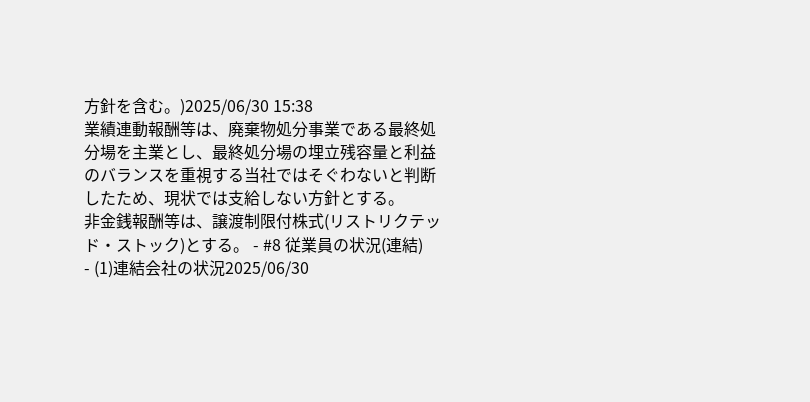方針を含む。)2025/06/30 15:38
業績連動報酬等は、廃棄物処分事業である最終処分場を主業とし、最終処分場の埋立残容量と利益のバランスを重視する当社ではそぐわないと判断したため、現状では支給しない方針とする。
非金銭報酬等は、譲渡制限付株式(リストリクテッド・ストック)とする。 - #8 従業員の状況(連結)
- (1)連結会社の状況2025/06/30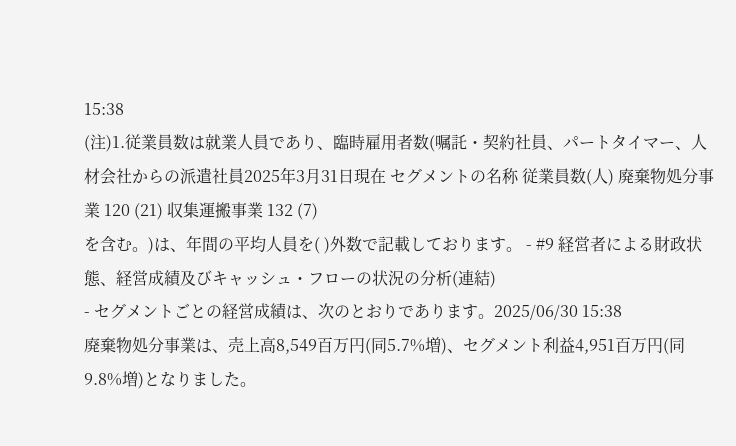15:38
(注)1.従業員数は就業人員であり、臨時雇用者数(嘱託・契約社員、パートタイマー、人材会社からの派遣社員2025年3月31日現在 セグメントの名称 従業員数(人) 廃棄物処分事業 120 (21) 収集運搬事業 132 (7)
を含む。)は、年間の平均人員を( )外数で記載しております。 - #9 経営者による財政状態、経営成績及びキャッシュ・フローの状況の分析(連結)
- セグメントごとの経営成績は、次のとおりであります。2025/06/30 15:38
廃棄物処分事業は、売上高8,549百万円(同5.7%増)、セグメント利益4,951百万円(同9.8%増)となりました。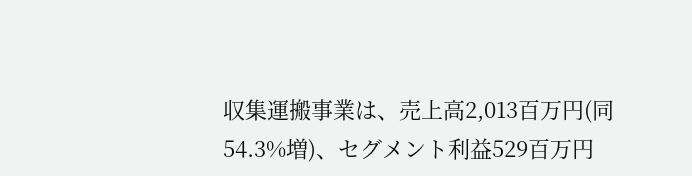収集運搬事業は、売上高2,013百万円(同54.3%増)、セグメント利益529百万円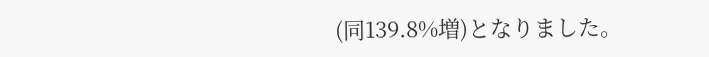(同139.8%増)となりました。